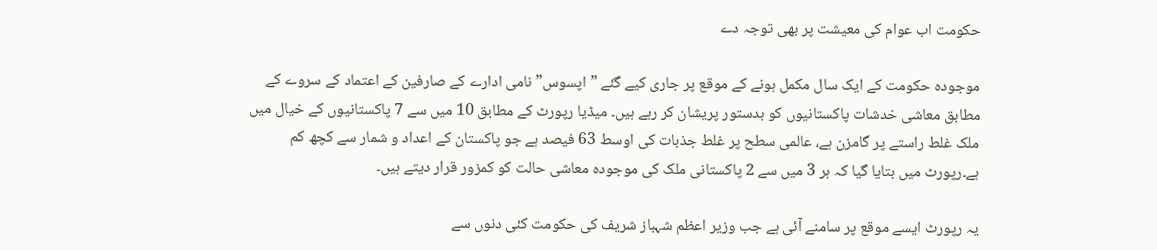حکومت اب عوام کی معیشت پر بھی توجہ دے

موجودہ حکومت کے ایک سال مکمل ہونے کے موقع پر جاری کیے گئے ”اپسوس” نامی ادارے کے صارفین کے اعتماد کے سروے کے مطابق معاشی خدشات پاکستانیوں کو بدستور پریشان کر رہے ہیں۔ میڈیا رپورٹ کے مطابق 10 میں سے 7 پاکستانیوں کے خیال میں ملک غلط راستے پر گامزن ہے، عالمی سطح پر غلط جذبات کی اوسط 63 فیصد ہے جو پاکستان کے اعداد و شمار سے کچھ کم ہے۔رپورٹ میں بتایا گیا کہ ہر 3 میں سے 2 پاکستانی ملک کی موجودہ معاشی حالت کو کمزور قرار دیتے ہیں۔

یہ رپورٹ ایسے موقع پر سامنے آئی ہے جب وزیر اعظم شہباز شریف کی حکومت کئی دنوں سے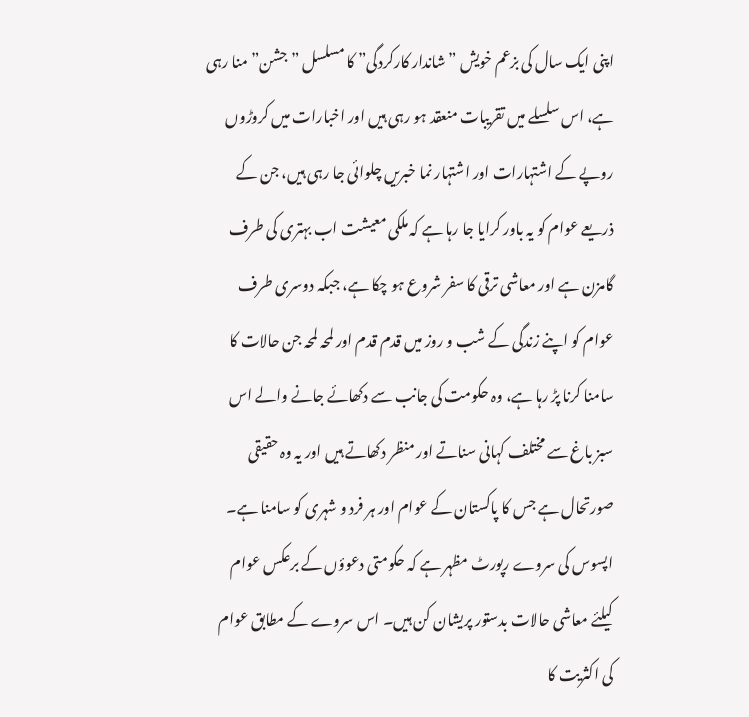اپنی ایک سال کی بزعم خویش ”شاندار کارکردگی” کا مسلسل ”جشن” منا رہی ہے، اس سلسلے میں تقریبات منعقد ہو رہی ہیں اور اخبارات میں کروڑوں روپے کے اشتہارات اور اشتہار نما خبریں چلوائی جا رہی ہیں، جن کے ذریعے عوام کو یہ باور کرایا جا رہا ہے کہ ملکی معیشت اب بہتری کی طرف گامزن ہے اور معاشی ترقی کا سفر شروع ہو چکا ہے، جبکہ دوسری طرف عوام کو اپنے زندگی کے شب و روز میں قدم قدم اور لمحہ لمحہ جن حالات کا سامنا کرنا پڑ رہا ہے، وہ حکومت کی جانب سے دکھائے جانے والے اس سبز باغ سے مختلف کہانی سناتے اور منظر دکھاتے ہیں اور یہ وہ حقیقی صورتحال ہے جس کا پاکستان کے عوام اور ہر فرد و شہری کو سامنا ہے۔ اپسوس کی سروے رپورٹ مظہر ہے کہ حکومتی دعوؤں کے برعکس عوام کیلئے معاشی حالات بدستور پریشان کن ہیں۔ اس سروے کے مطابق عوام کی اکثریت کا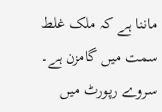ماننا ہے کہ ملک غلط سمت میں گامزن ہے۔ سروے رپورٹ میں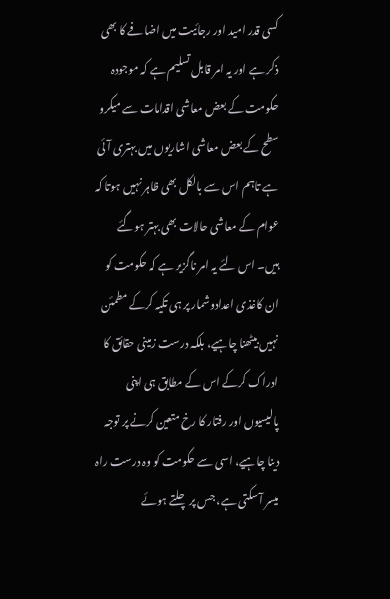کسی قدر امید اور رجائیت میں اضافے کا بھی ذکر ہے اور یہ امر قابل تسلیم ہے کہ موجودہ حکومت کے بعض معاشی اقدامات سے میکرو سطح کے بعض معاشی اشاریوں میں بہتری آئی ہے تاہم اس سے بالکل بھی ظاہر نہیں ہوتا کہ عوام کے معاشی حالات بھی بہتر ہوگئے ہیں۔ اس لئے یہ امر ناگزیر ہے کہ حکومت کو ان کاغذی اعدادوشمار پر ہی تکیہ کرکے مطمئن نہیں بیٹھنا چاہیے، بلکہ درست زمینی حقائق کا ادراک کرکے اس کے مطابق ہی اپنی پالیسیوں اور رفتار کا رخ متعین کرنے پر توجہ دینا چاہیے، اسی سے حکومت کو وہ درست راہ میسر آسکتی ہے، جس پر چلتے ہوئے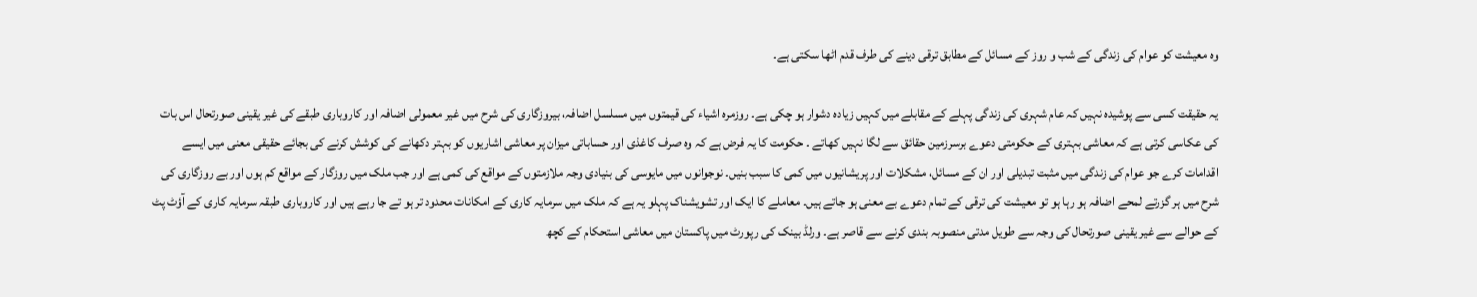وہ معیشت کو عوام کی زندگی کے شب و روز کے مسائل کے مطابق ترقی دینے کی طرف قدم اٹھا سکتی ہے۔

یہ حقیقت کسی سے پوشیدہ نہیں کہ عام شہری کی زندگی پہلے کے مقابلے میں کہیں زیادہ دشوار ہو چکی ہے۔ روزمرہ اشیاء کی قیمتوں میں مسلسل اضافہ، بیروزگاری کی شرح میں غیر معمولی اضافہ اور کاروباری طبقے کی غیر یقینی صورتحال اس بات کی عکاسی کرتی ہے کہ معاشی بہتری کے حکومتی دعوے برسرزمین حقائق سے لگا نہیں کھاتے ۔ حکومت کا یہ فرض ہے کہ وہ صرف کاغذی اور حساباتی میزان پر معاشی اشاریوں کو بہتر دکھانے کی کوشش کرنے کی بجائے حقیقی معنی میں ایسے اقدامات کرے جو عوام کی زندگی میں مثبت تبدیلی اور ان کے مسائل، مشکلات اور پریشانیوں میں کمی کا سبب بنیں۔ نوجوانوں میں مایوسی کی بنیادی وجہ ملازمتوں کے مواقع کی کمی ہے اور جب ملک میں روزگار کے مواقع کم ہوں اور بے روزگاری کی شرح میں ہر گزرتے لمحے اضافہ ہو رہا ہو تو معیشت کی ترقی کے تمام دعوے بے معنی ہو جاتے ہیں۔ معاملے کا ایک اور تشویشناک پہلو یہ ہے کہ ملک میں سرمایہ کاری کے امکانات محدود تر ہو تے جا رہے ہیں اور کاروباری طبقہ سرمایہ کاری کے آؤٹ پٹ کے حوالے سے غیر یقینی صورتحال کی وجہ سے طویل مدتی منصوبہ بندی کرنے سے قاصر ہے۔ ورلڈ بینک کی رپورٹ میں پاکستان میں معاشی استحکام کے کچھ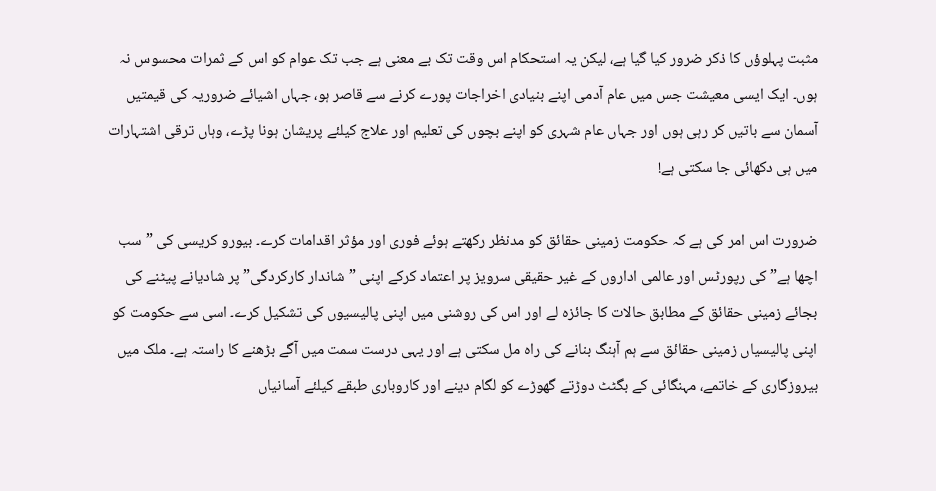مثبت پہلوؤں کا ذکر ضرور کیا گیا ہے، لیکن یہ استحکام اس وقت تک بے معنی ہے جب تک عوام کو اس کے ثمرات محسوس نہ ہوں۔ ایک ایسی معیشت جس میں عام آدمی اپنے بنیادی اخراجات پورے کرنے سے قاصر ہو، جہاں اشیائے ضروریہ کی قیمتیں آسمان سے باتیں کر رہی ہوں اور جہاں عام شہری کو اپنے بچوں کی تعلیم اور علاج کیلئے پریشان ہونا پڑے، وہاں ترقی اشتہارات میں ہی دکھائی جا سکتی ہے!

ضرورت اس امر کی ہے کہ حکومت زمینی حقائق کو مدنظر رکھتے ہوئے فوری اور مؤثر اقدامات کرے۔ بیورو کریسی کی ”سب اچھا ہے” کی رپورٹس اور عالمی اداروں کے غیر حقیقی سرویز پر اعتماد کرکے اپنی ”شاندار کارکردگی” پر شادیانے پیٹنے کی بجائے زمینی حقائق کے مطابق حالات کا جائزہ لے اور اس کی روشنی میں اپنی پالیسیوں کی تشکیل کرے۔ اسی سے حکومت کو اپنی پالیسیاں زمینی حقائق سے ہم آہنگ بنانے کی راہ مل سکتی ہے اور یہی درست سمت میں آگے بڑھنے کا راستہ ہے۔ ملک میں بیروزگاری کے خاتمے، مہنگائی کے بگٹٹ دوڑتے گھوڑے کو لگام دینے اور کاروباری طبقے کیلئے آسانیاں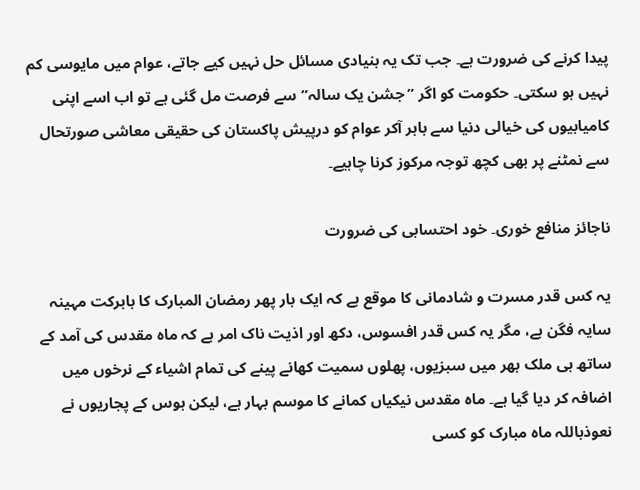پیدا کرنے کی ضرورت ہے۔ جب تک یہ بنیادی مسائل حل نہیں کیے جاتے، عوام میں مایوسی کم نہیں ہو سکتی۔ حکومت کو اگر ”جشن یک سالہ” سے فرصت مل گئی ہے تو اب اسے اپنی کامیابیوں کی خیالی دنیا سے باہر آکر عوام کو درپیش پاکستان کی حقیقی معاشی صورتحال سے نمٹنے پر بھی کچھ توجہ مرکوز کرنا چاہیے۔

ناجائز منافع خوری۔ خود احتسابی کی ضرورت

یہ کس قدر مسرت و شادمانی کا موقع ہے کہ ایک بار پھر رمضان المبارک کا بابرکت مہینہ سایہ فگن ہے، مگر یہ کس قدر افسوس، دکھ اور اذیت ناک امر ہے کہ ماہ مقدس کی آمد کے ساتھ ہی ملک بھر میں سبزیوں، پھلوں سمیت کھانے پینے کی تمام اشیاء کے نرخوں میں اضافہ کر دیا گیا ہے۔ ماہ مقدس نیکیاں کمانے کا موسم بہار ہے، لیکن ہوس کے پجاریوں نے نعوذباللہ ماہ مبارک کو کسی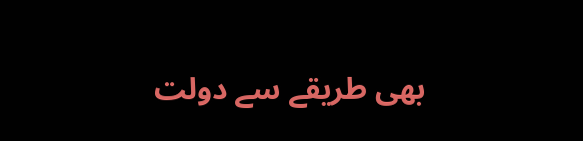بھی طریقے سے دولت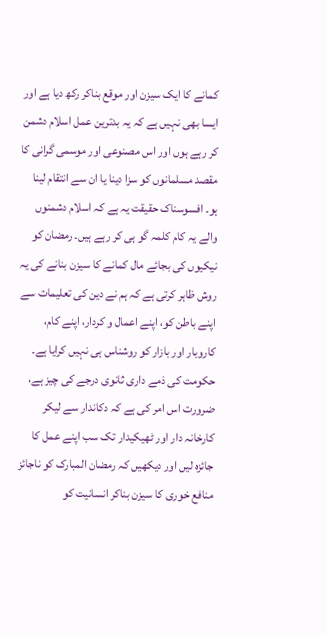کمانے کا ایک سیزن اور موقع بناکر رکھ دیا ہے اور ایسا بھی نہیں ہے کہ یہ بدترین عمل اسلام دشمن کر رہے ہوں اور اس مصنوعی اور موسمی گرانی کا مقصد مسلمانوں کو سزا دینا یا ان سے انتقام لینا ہو۔ افسوسناک حقیقت یہ ہے کہ اسلام دشمنوں والے یہ کام کلمہ گو ہی کر رہے ہیں۔ رمضان کو نیکیوں کی بجائے مال کمانے کا سیزن بنانے کی یہ روش ظاہر کرتی ہے کہ ہم نے دین کی تعلیمات سے اپنے باطن کو، اپنے اعمال و کردار، اپنے کام، کاروبار اور بازار کو روشناس ہی نہیں کرایا ہے۔ حکومت کی ذمے داری ثانوی درجے کی چیز ہے، ضرورت اس امر کی ہے کہ دکاندار سے لیکر کارخانہ دار اور ٹھیکیدار تک سب اپنے عمل کا جائزہ لیں اور دیکھیں کہ رمضان المبارک کو ناجائز منافع خوری کا سیزن بناکر انسانیت کو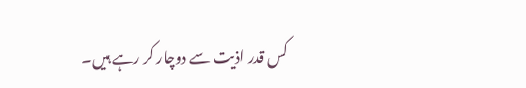کس قدر اذیت سے دوچار کر رہے ہیں۔